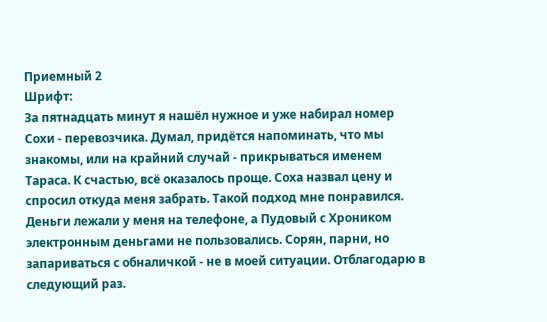Приемный 2
Шрифт:
За пятнадцать минут я нашёл нужное и уже набирал номер Сохи - перевозчика. Думал, придётся напоминать, что мы знакомы, или на крайний случай - прикрываться именем Тараса. К счастью, всё оказалось проще. Соха назвал цену и спросил откуда меня забрать. Такой подход мне понравился.
Деньги лежали у меня на телефоне, а Пудовый с Хроником электронным деньгами не пользовались. Сорян, парни, но запариваться с обналичкой - не в моей ситуации. Отблагодарю в следующий раз.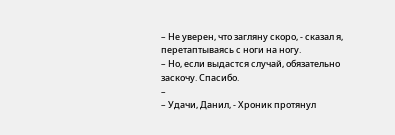– Не уверен, что загляну скоро, - сказал я, перетаптываясь с ноги на ногу.
– Но, если выдастся случай, обязательно заскочу. Спасибо.
–
– Удачи, Данил, - Хроник протянул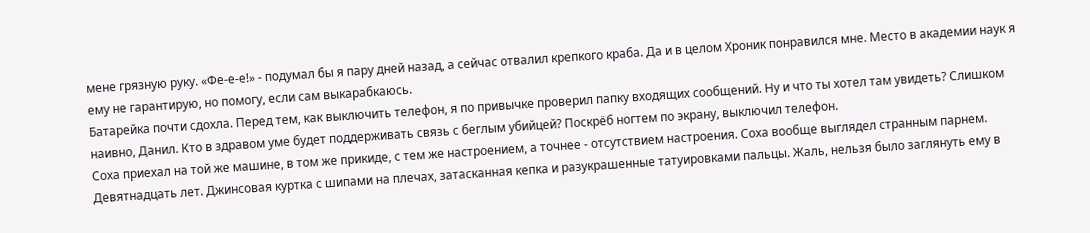мене грязную руку. «Фе-е-е!» - подумал бы я пару дней назад, а сейчас отвалил крепкого краба. Да и в целом Хроник понравился мне. Место в академии наук я ему не гарантирую, но помогу, если сам выкарабкаюсь.
Батарейка почти сдохла. Перед тем, как выключить телефон, я по привычке проверил папку входящих сообщений. Ну и что ты хотел там увидеть? Слишком наивно, Данил. Кто в здравом уме будет поддерживать связь с беглым убийцей? Поскрёб ногтем по экрану, выключил телефон.
Соха приехал на той же машине, в том же прикиде, с тем же настроением, а точнее - отсутствием настроения. Соха вообще выглядел странным парнем. Девятнадцать лет. Джинсовая куртка с шипами на плечах, затасканная кепка и разукрашенные татуировками пальцы. Жаль, нельзя было заглянуть ему в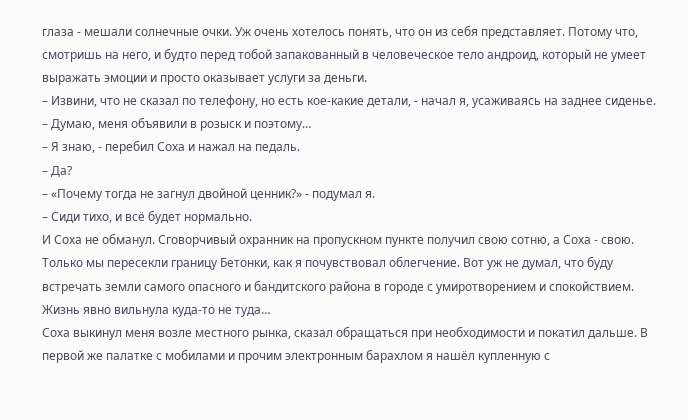глаза - мешали солнечные очки. Уж очень хотелось понять, что он из себя представляет. Потому что, смотришь на него, и будто перед тобой запакованный в человеческое тело андроид, который не умеет выражать эмоции и просто оказывает услуги за деньги.
– Извини, что не сказал по телефону, но есть кое-какие детали, - начал я, усаживаясь на заднее сиденье.
– Думаю, меня объявили в розыск и поэтому…
– Я знаю, - перебил Соха и нажал на педаль.
– Да?
– «Почему тогда не загнул двойной ценник?» - подумал я.
– Сиди тихо, и всё будет нормально.
И Соха не обманул. Сговорчивый охранник на пропускном пункте получил свою сотню, а Соха - свою. Только мы пересекли границу Бетонки, как я почувствовал облегчение. Вот уж не думал, что буду встречать земли самого опасного и бандитского района в городе с умиротворением и спокойствием. Жизнь явно вильнула куда-то не туда…
Соха выкинул меня возле местного рынка, сказал обращаться при необходимости и покатил дальше. В первой же палатке с мобилами и прочим электронным барахлом я нашёл купленную с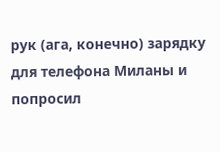рук (ага, конечно) зарядку для телефона Миланы и попросил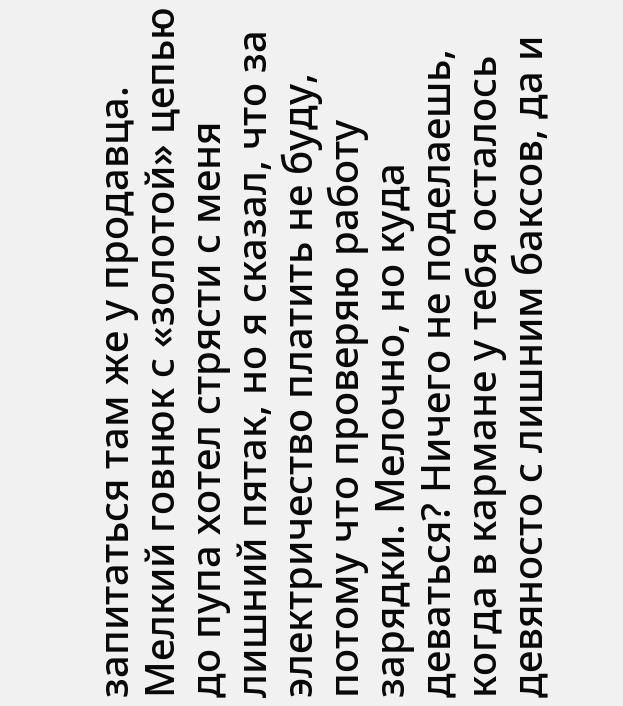запитаться там же у продавца. Мелкий говнюк с «золотой» цепью до пупа хотел стрясти с меня лишний пятак, но я сказал, что за электричество платить не буду, потому что проверяю работу зарядки. Мелочно, но куда деваться? Ничего не поделаешь, когда в кармане у тебя осталось девяносто с лишним баксов, да и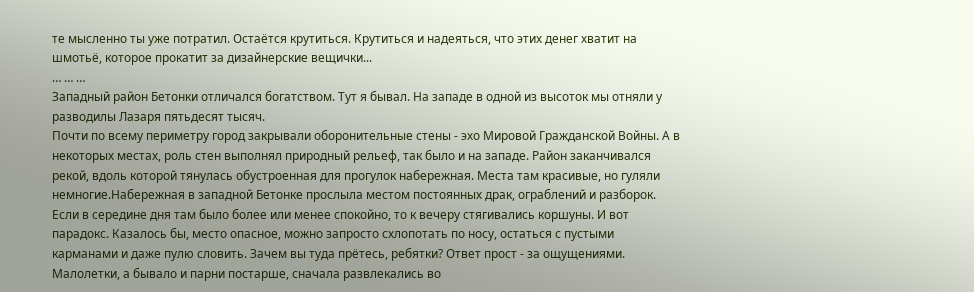те мысленно ты уже потратил. Остаётся крутиться. Крутиться и надеяться, что этих денег хватит на шмотьё, которое прокатит за дизайнерские вещички...
… … …
Западный район Бетонки отличался богатством. Тут я бывал. На западе в одной из высоток мы отняли у разводилы Лазаря пятьдесят тысяч.
Почти по всему периметру город закрывали оборонительные стены - эхо Мировой Гражданской Войны. А в некоторых местах, роль стен выполнял природный рельеф, так было и на западе. Район заканчивался рекой, вдоль которой тянулась обустроенная для прогулок набережная. Места там красивые, но гуляли
немногие.Набережная в западной Бетонке прослыла местом постоянных драк, ограблений и разборок. Если в середине дня там было более или менее спокойно, то к вечеру стягивались коршуны. И вот парадокс. Казалось бы, место опасное, можно запросто схлопотать по носу, остаться с пустыми карманами и даже пулю словить. Зачем вы туда прётесь, ребятки? Ответ прост - за ощущениями.
Малолетки, а бывало и парни постарше, сначала развлекались во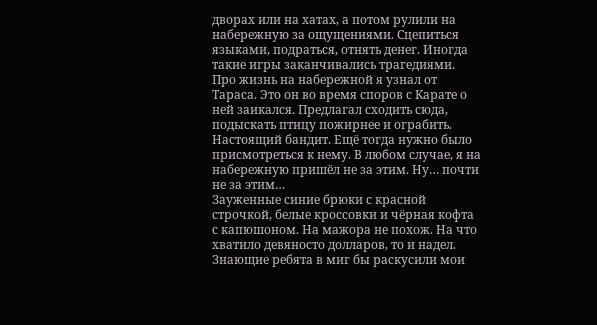дворах или на хатах, а потом рулили на набережную за ощущениями. Сцепиться языками, подраться, отнять денег. Иногда такие игры заканчивались трагедиями.
Про жизнь на набережной я узнал от Тараса. Это он во время споров с Карате о ней заикался. Предлагал сходить сюда, подыскать птицу пожирнее и ограбить. Настоящий бандит. Ещё тогда нужно было присмотреться к нему. В любом случае, я на набережную пришёл не за этим. Ну… почти не за этим…
Зауженные синие брюки с красной строчкой, белые кроссовки и чёрная кофта с капюшоном. На мажора не похож. На что хватило девяносто долларов, то и надел. Знающие ребята в миг бы раскусили мои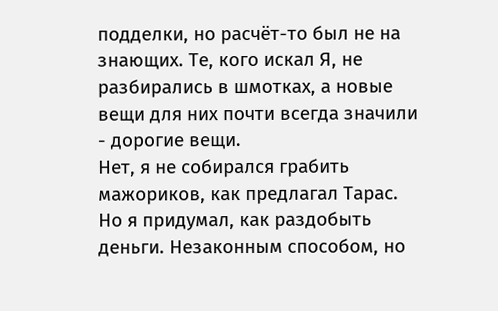подделки, но расчёт-то был не на знающих. Те, кого искал Я, не разбирались в шмотках, а новые вещи для них почти всегда значили - дорогие вещи.
Нет, я не собирался грабить мажориков, как предлагал Тарас. Но я придумал, как раздобыть деньги. Незаконным способом, но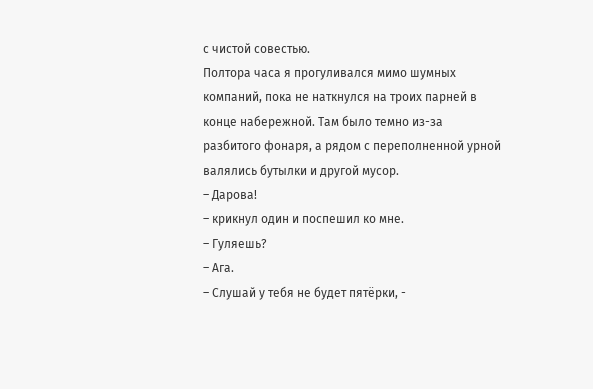с чистой совестью.
Полтора часа я прогуливался мимо шумных компаний, пока не наткнулся на троих парней в конце набережной. Там было темно из-за разбитого фонаря, а рядом с переполненной урной валялись бутылки и другой мусор.
– Дарова!
– крикнул один и поспешил ко мне.
– Гуляешь?
– Ага.
– Слушай у тебя не будет пятёрки, -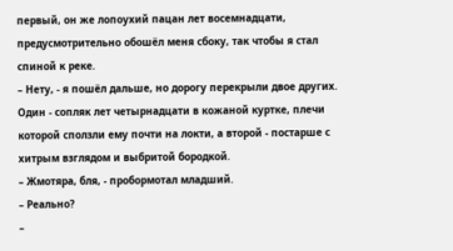первый, он же лопоухий пацан лет восемнадцати, предусмотрительно обошёл меня сбоку, так чтобы я стал спиной к реке.
– Нету, - я пошёл дальше, но дорогу перекрыли двое других. Один - сопляк лет четырнадцати в кожаной куртке, плечи которой сползли ему почти на локти, а второй - постарше с хитрым взглядом и выбритой бородкой.
– Жмотяра, бля, - пробормотал младший.
– Реально?
–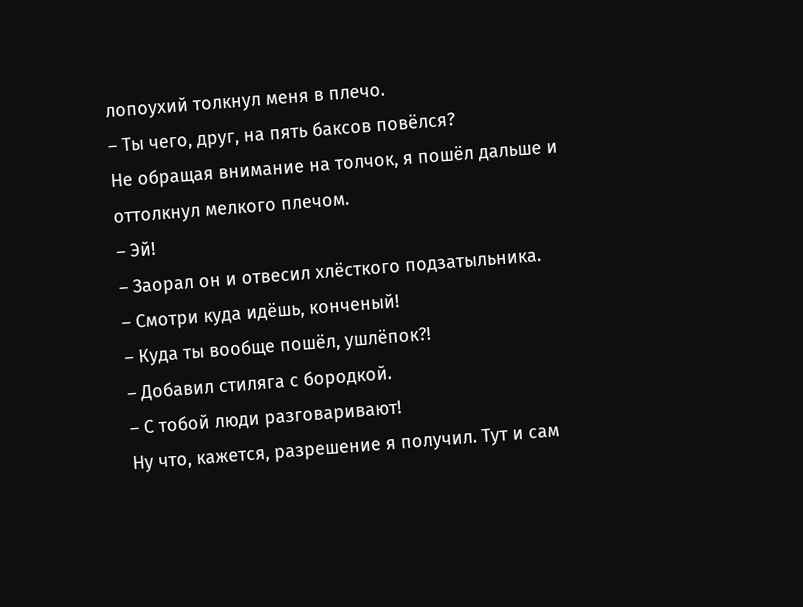лопоухий толкнул меня в плечо.
– Ты чего, друг, на пять баксов повёлся?
Не обращая внимание на толчок, я пошёл дальше и оттолкнул мелкого плечом.
– Эй!
– Заорал он и отвесил хлёсткого подзатыльника.
– Смотри куда идёшь, конченый!
– Куда ты вообще пошёл, ушлёпок?!
– Добавил стиляга с бородкой.
– С тобой люди разговаривают!
Ну что, кажется, разрешение я получил. Тут и сам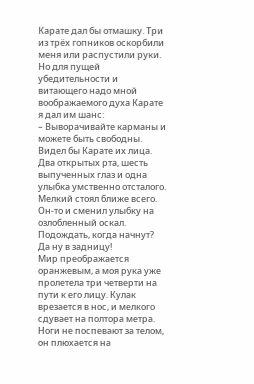Карате дал бы отмашку. Три из трёх гопников оскорбили меня или распустили руки. Но для пущей убедительности и витающего надо мной воображаемого духа Карате я дал им шанс:
– Выворачивайте карманы и можете быть свободны.
Видел бы Карате их лица. Два открытых рта, шесть выпученных глаз и одна улыбка умственно отсталого. Мелкий стоял ближе всего. Он-то и сменил улыбку на озлобленный оскал. Подождать, когда начнут? Да ну в задницу!
Мир преображается оранжевым, а моя рука уже пролетела три четверти на пути к его лицу. Кулак врезается в нос, и мелкого сдувает на полтора метра. Ноги не поспевают за телом, он плюхается на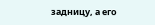задницу, а его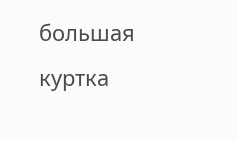большая куртка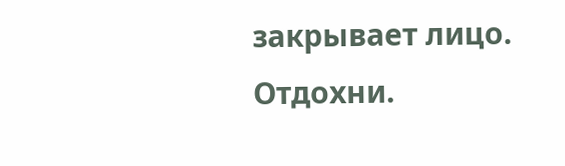закрывает лицо. Отдохни.